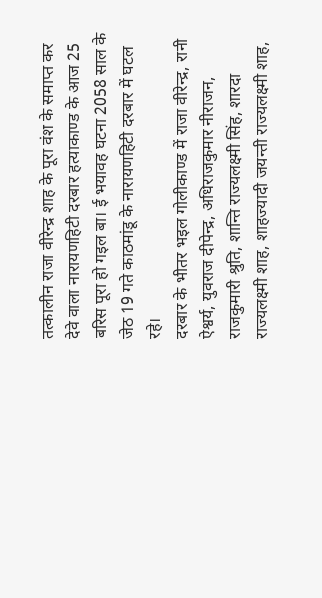तत्कालीन राजा वीरेन्द्र शाह के पूरा वंश के समाप्त कर देवे वाला नारायणहिटी दरबार हत्याकाण्ड के आज 25 बरिस पूरा हो गइल बा। ई भयावह घटना 2058 साल के जेठ 19 गते काठमांडू के नारायणहिटी दरबार में घटल रहे।
दरबार के भीतर भइल गोलीकाण्ड में राजा वीरेन्द्र, रानी ऐश्वर्य, युवराज दीपेन्द्र, अधिराजकुमार नीराजन, राजकुमारी श्रुति, शान्ति राज्यलक्ष्मी सिंह, शारदा राज्यलक्ष्मी शाह, शाहज्यादी जयन्ती राज्यलक्ष्मी शाह,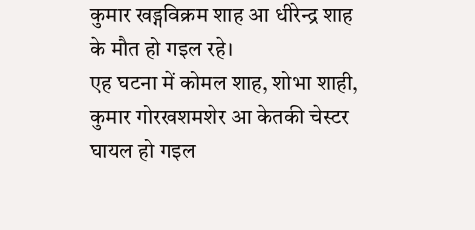कुमार खड्गविक्रम शाह आ धीरेन्द्र शाह के मौत हो गइल रहे।
एह घटना में कोमल शाह, शोभा शाही, कुमार गोरखशमशेर आ केतकी चेस्टर घायल हो गइल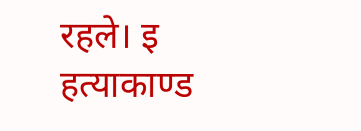रहले। इ हत्याकाण्ड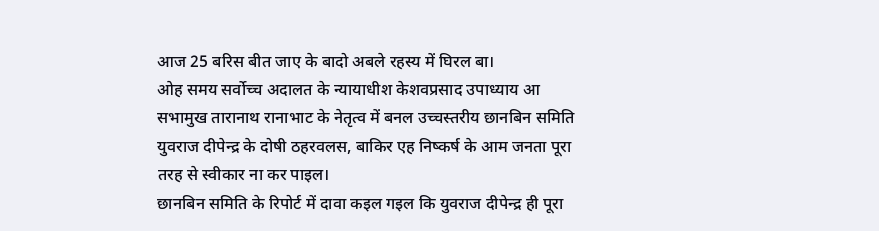आज 25 बरिस बीत जाए के बादो अबले रहस्य में घिरल बा।
ओह समय सर्वोच्च अदालत के न्यायाधीश केशवप्रसाद उपाध्याय आ सभामुख तारानाथ रानाभाट के नेतृत्व में बनल उच्चस्तरीय छानबिन समिति युवराज दीपेन्द्र के दोषी ठहरवलस, बाकिर एह निष्कर्ष के आम जनता पूरा तरह से स्वीकार ना कर पाइल।
छानबिन समिति के रिपोर्ट में दावा कइल गइल कि युवराज दीपेन्द्र ही पूरा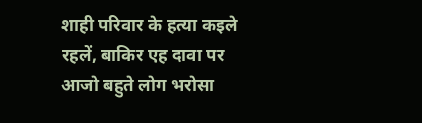शाही परिवार के हत्या कइले रहलें, बाकिर एह दावा पर आजो बहुते लोग भरोसा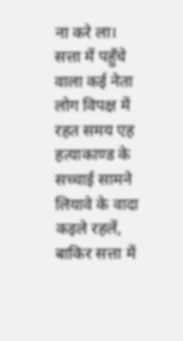ना करे ला।
सत्ता में पहुँचे वाला कई नेता लोग विपक्ष में रहत समय एह हत्याकाण्ड के सच्चाई सामने लियावे के वादा कइले रहलें, बाकिर सत्ता में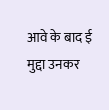आवे के बाद ई मुद्दा उनकर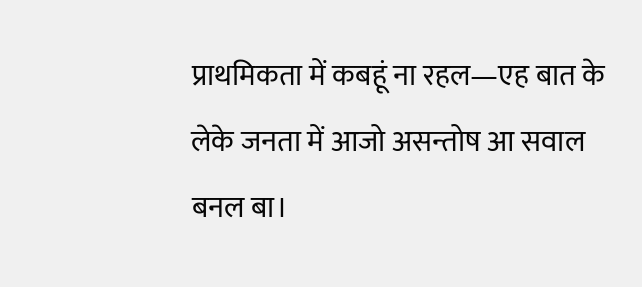प्राथमिकता में कबहूं ना रहल—एह बात के लेके जनता में आजो असन्तोष आ सवाल बनल बा।